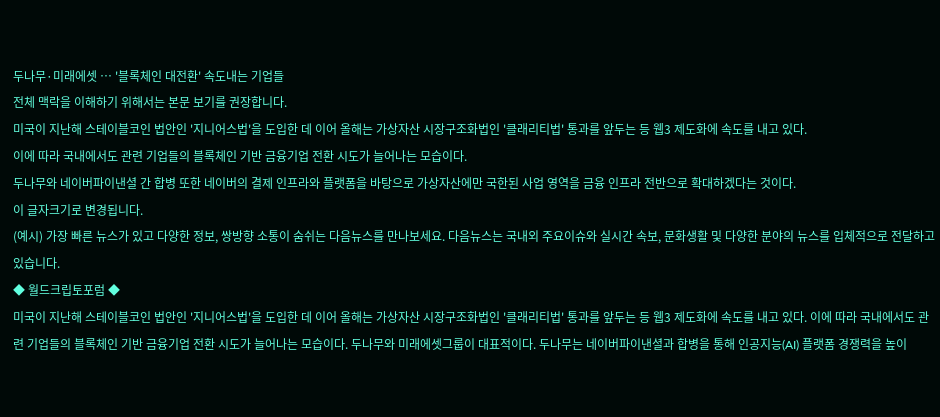두나무·미래에셋 … '블록체인 대전환' 속도내는 기업들
전체 맥락을 이해하기 위해서는 본문 보기를 권장합니다.
미국이 지난해 스테이블코인 법안인 '지니어스법'을 도입한 데 이어 올해는 가상자산 시장구조화법인 '클래리티법' 통과를 앞두는 등 웹3 제도화에 속도를 내고 있다.
이에 따라 국내에서도 관련 기업들의 블록체인 기반 금융기업 전환 시도가 늘어나는 모습이다.
두나무와 네이버파이낸셜 간 합병 또한 네이버의 결제 인프라와 플랫폼을 바탕으로 가상자산에만 국한된 사업 영역을 금융 인프라 전반으로 확대하겠다는 것이다.
이 글자크기로 변경됩니다.
(예시) 가장 빠른 뉴스가 있고 다양한 정보, 쌍방향 소통이 숨쉬는 다음뉴스를 만나보세요. 다음뉴스는 국내외 주요이슈와 실시간 속보, 문화생활 및 다양한 분야의 뉴스를 입체적으로 전달하고 있습니다.
◆ 월드크립토포럼 ◆
미국이 지난해 스테이블코인 법안인 '지니어스법'을 도입한 데 이어 올해는 가상자산 시장구조화법인 '클래리티법' 통과를 앞두는 등 웹3 제도화에 속도를 내고 있다. 이에 따라 국내에서도 관련 기업들의 블록체인 기반 금융기업 전환 시도가 늘어나는 모습이다. 두나무와 미래에셋그룹이 대표적이다. 두나무는 네이버파이낸셜과 합병을 통해 인공지능(AI) 플랫폼 경쟁력을 높이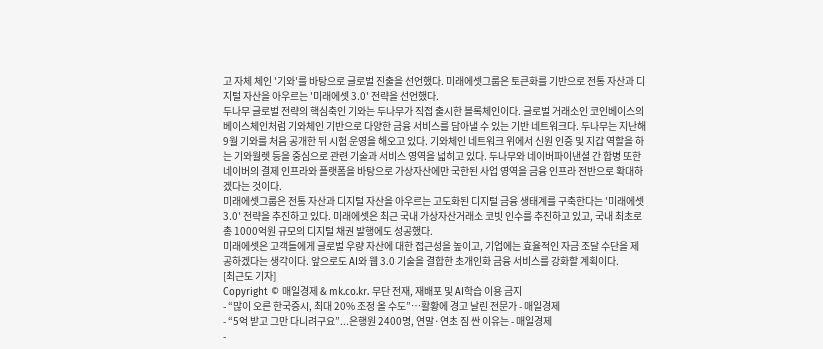고 자체 체인 '기와'를 바탕으로 글로벌 진출을 선언했다. 미래에셋그룹은 토큰화를 기반으로 전통 자산과 디지털 자산을 아우르는 '미래에셋 3.0' 전략을 선언했다.
두나무 글로벌 전략의 핵심축인 기와는 두나무가 직접 출시한 블록체인이다. 글로벌 거래소인 코인베이스의 베이스체인처럼 기와체인 기반으로 다양한 금융 서비스를 담아낼 수 있는 기반 네트워크다. 두나무는 지난해 9월 기와를 처음 공개한 뒤 시험 운영을 해오고 있다. 기와체인 네트워크 위에서 신원 인증 및 지갑 역할을 하는 기와월렛 등을 중심으로 관련 기술과 서비스 영역을 넓히고 있다. 두나무와 네이버파이낸셜 간 합병 또한 네이버의 결제 인프라와 플랫폼을 바탕으로 가상자산에만 국한된 사업 영역을 금융 인프라 전반으로 확대하겠다는 것이다.
미래에셋그룹은 전통 자산과 디지털 자산을 아우르는 고도화된 디지털 금융 생태계를 구축한다는 '미래에셋 3.0' 전략을 추진하고 있다. 미래에셋은 최근 국내 가상자산거래소 코빗 인수를 추진하고 있고, 국내 최초로 총 1000억원 규모의 디지털 채권 발행에도 성공했다.
미래에셋은 고객들에게 글로벌 우량 자산에 대한 접근성을 높이고, 기업에는 효율적인 자금 조달 수단을 제공하겠다는 생각이다. 앞으로도 AI와 웹 3.0 기술을 결합한 초개인화 금융 서비스를 강화할 계획이다.
[최근도 기자]
Copyright © 매일경제 & mk.co.kr. 무단 전재, 재배포 및 AI학습 이용 금지
- “많이 오른 한국증시, 최대 20% 조정 올 수도”…활황에 경고 날린 전문가 - 매일경제
- “5억 받고 그만 다니려구요”...은행원 2400명, 연말·연초 짐 싼 이유는 - 매일경제
-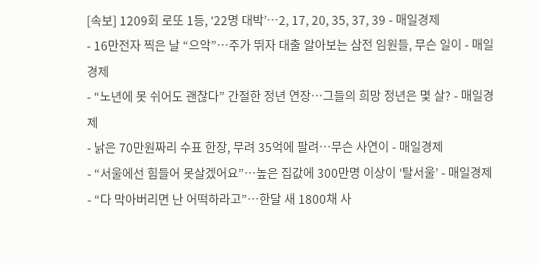[속보] 1209회 로또 1등, ‘22명 대박’…2, 17, 20, 35, 37, 39 - 매일경제
- 16만전자 찍은 날 “으악”…주가 뛰자 대출 알아보는 삼전 임원들, 무슨 일이 - 매일경제
- “노년에 못 쉬어도 괜찮다” 간절한 정년 연장…그들의 희망 정년은 몇 살? - 매일경제
- 낡은 70만원짜리 수표 한장, 무려 35억에 팔려…무슨 사연이 - 매일경제
- “서울에선 힘들어 못살겠어요”…높은 집값에 300만명 이상이 ‘탈서울’ - 매일경제
- “다 막아버리면 난 어떡하라고”…한달 새 1800채 사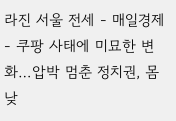라진 서울 전세 - 매일경제
- 쿠팡 사태에 미묘한 변화…압박 멈춘 정치권, 몸 낮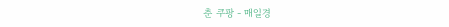춘 쿠팡 - 매일경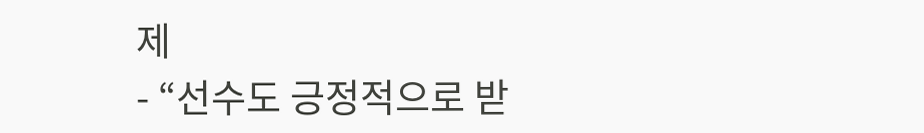제
- “선수도 긍정적으로 받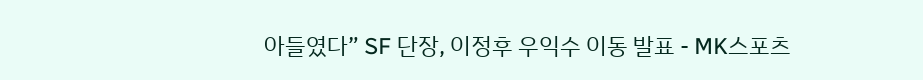아들였다” SF 단장, 이정후 우익수 이동 발표 - MK스포츠